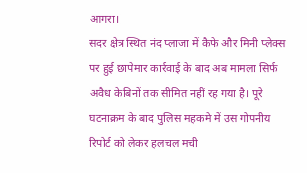आगरा।
सदर क्षेत्र स्थित नंद प्लाजा में कैफे और मिनी प्लेक्स पर हुई छापेमार कार्रवाई के बाद अब मामला सिर्फ अवैध केबिनों तक सीमित नहीं रह गया है। पूरे घटनाक्रम के बाद पुलिस महकमे में उस गोपनीय रिपोर्ट को लेकर हलचल मची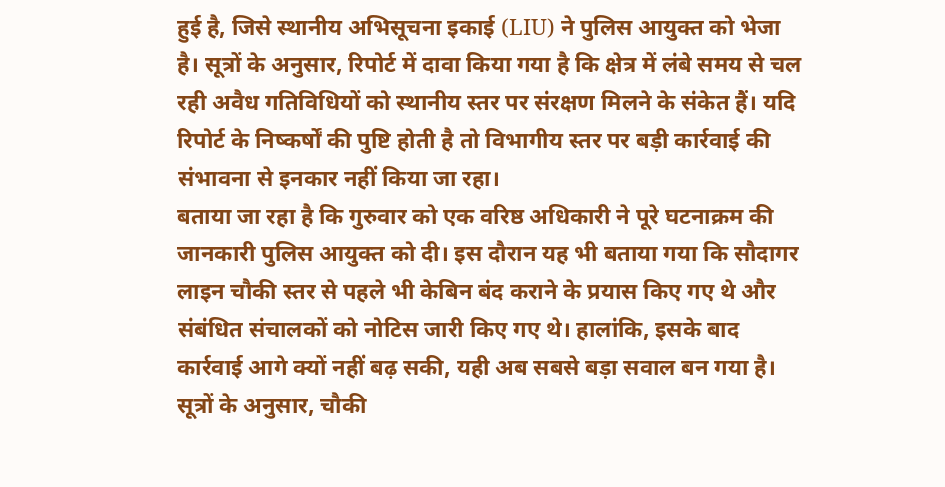हुई है, जिसे स्थानीय अभिसूचना इकाई (LIU) ने पुलिस आयुक्त को भेजा है। सूत्रों के अनुसार, रिपोर्ट में दावा किया गया है कि क्षेत्र में लंबे समय से चल रही अवैध गतिविधियों को स्थानीय स्तर पर संरक्षण मिलने के संकेत हैं। यदि रिपोर्ट के निष्कर्षों की पुष्टि होती है तो विभागीय स्तर पर बड़ी कार्रवाई की संभावना से इनकार नहीं किया जा रहा।
बताया जा रहा है कि गुरुवार को एक वरिष्ठ अधिकारी ने पूरे घटनाक्रम की जानकारी पुलिस आयुक्त को दी। इस दौरान यह भी बताया गया कि सौदागर लाइन चौकी स्तर से पहले भी केबिन बंद कराने के प्रयास किए गए थे और संबंधित संचालकों को नोटिस जारी किए गए थे। हालांकि, इसके बाद कार्रवाई आगे क्यों नहीं बढ़ सकी, यही अब सबसे बड़ा सवाल बन गया है। सूत्रों के अनुसार, चौकी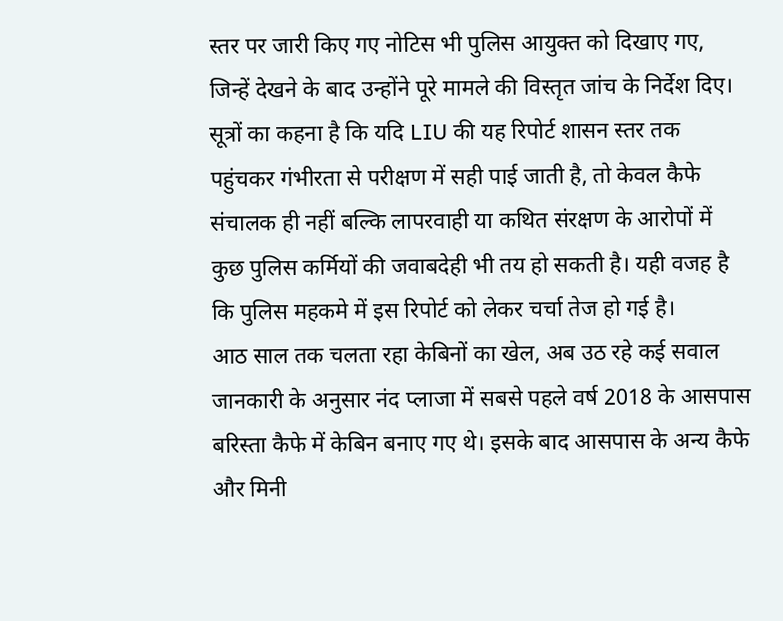स्तर पर जारी किए गए नोटिस भी पुलिस आयुक्त को दिखाए गए, जिन्हें देखने के बाद उन्होंने पूरे मामले की विस्तृत जांच के निर्देश दिए।
सूत्रों का कहना है कि यदि LIU की यह रिपोर्ट शासन स्तर तक पहुंचकर गंभीरता से परीक्षण में सही पाई जाती है, तो केवल कैफे संचालक ही नहीं बल्कि लापरवाही या कथित संरक्षण के आरोपों में कुछ पुलिस कर्मियों की जवाबदेही भी तय हो सकती है। यही वजह है कि पुलिस महकमे में इस रिपोर्ट को लेकर चर्चा तेज हो गई है।
आठ साल तक चलता रहा केबिनों का खेल, अब उठ रहे कई सवाल
जानकारी के अनुसार नंद प्लाजा में सबसे पहले वर्ष 2018 के आसपास बरिस्ता कैफे में केबिन बनाए गए थे। इसके बाद आसपास के अन्य कैफे और मिनी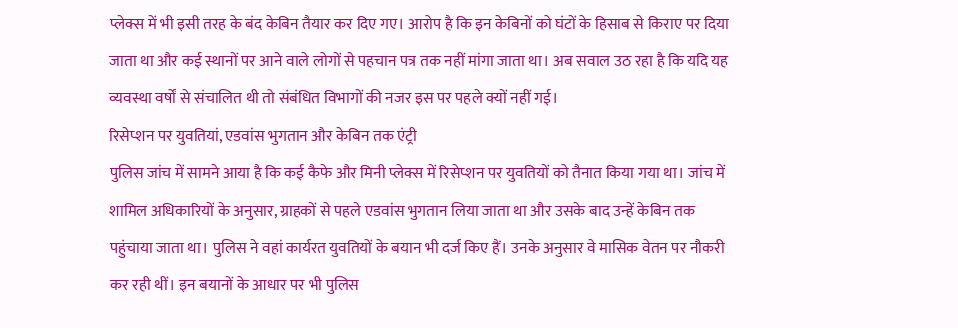प्लेक्स में भी इसी तरह के बंद केबिन तैयार कर दिए गए। आरोप है कि इन केबिनों को घंटों के हिसाब से किराए पर दिया जाता था और कई स्थानों पर आने वाले लोगों से पहचान पत्र तक नहीं मांगा जाता था। अब सवाल उठ रहा है कि यदि यह व्यवस्था वर्षों से संचालित थी तो संबंधित विभागों की नजर इस पर पहले क्यों नहीं गई।
रिसेप्शन पर युवतियां, एडवांस भुगतान और केबिन तक एंट्री
पुलिस जांच में सामने आया है कि कई कैफे और मिनी प्लेक्स में रिसेप्शन पर युवतियों को तैनात किया गया था। जांच में शामिल अधिकारियों के अनुसार, ग्राहकों से पहले एडवांस भुगतान लिया जाता था और उसके बाद उन्हें केबिन तक पहुंचाया जाता था। पुलिस ने वहां कार्यरत युवतियों के बयान भी दर्ज किए हैं। उनके अनुसार वे मासिक वेतन पर नौकरी कर रही थीं। इन बयानों के आधार पर भी पुलिस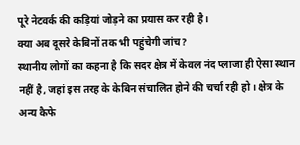पूरे नेटवर्क की कड़ियां जोड़ने का प्रयास कर रही है।
क्या अब दूसरे केबिनों तक भी पहुंचेगी जांच?
स्थानीय लोगों का कहना है कि सदर क्षेत्र में केवल नंद प्लाजा ही ऐसा स्थान नहीं है, जहां इस तरह के केबिन संचालित होने की चर्चा रही हो। क्षेत्र के अन्य कैफे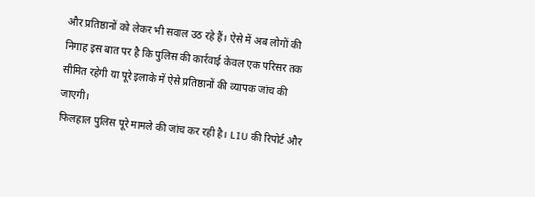और प्रतिष्ठानों को लेकर भी सवाल उठ रहे हैं। ऐसे में अब लोगों की निगाह इस बात पर है कि पुलिस की कार्रवाई केवल एक परिसर तक सीमित रहेगी या पूरे इलाके में ऐसे प्रतिष्ठानों की व्यापक जांच की जाएगी।
फिलहाल पुलिस पूरे मामले की जांच कर रही है। LIU की रिपोर्ट और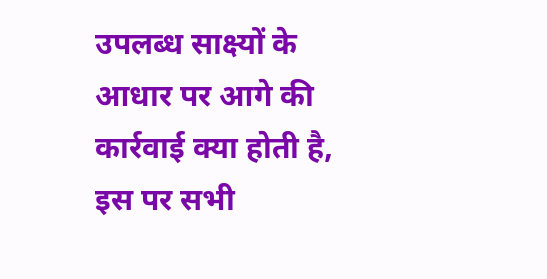उपलब्ध साक्ष्यों के आधार पर आगे की कार्रवाई क्या होती है, इस पर सभी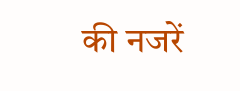की नजरें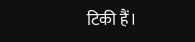टिकी हैं।